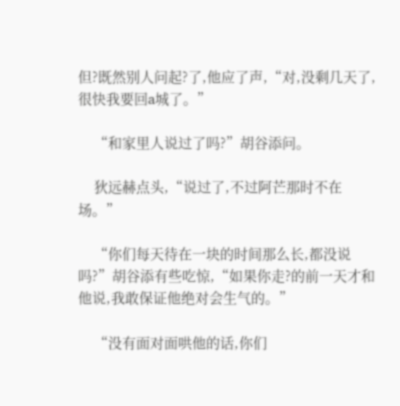但?既然别人问起?了,他应了声,“对,没剩几天了,很快我要回a城了。”

    “和家里人说过了吗?”胡谷添问。

    狄远赫点头,“说过了,不过阿芒那时不在场。”

    “你们每天待在一块的时间那么长,都没说吗?”胡谷添有些吃惊,“如果你走?的前一天才和他说,我敢保证他绝对会生气的。”

    “没有面对面哄他的话,你们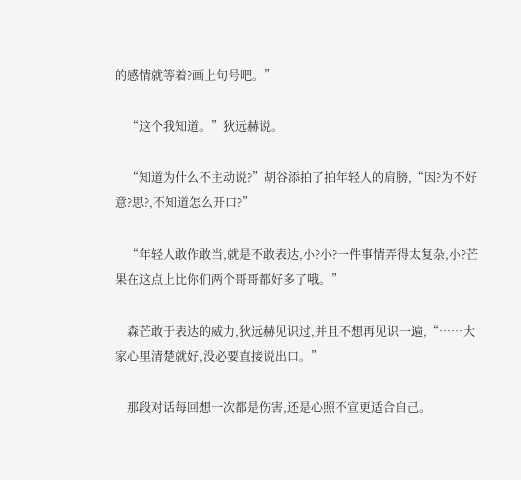的感情就等着?画上句号吧。”

    “这个我知道。”狄远赫说。

    “知道为什么不主动说?”胡谷添拍了拍年轻人的肩膀,“因?为不好意?思?,不知道怎么开口?”

    “年轻人敢作敢当,就是不敢表达,小?小?一件事情弄得太复杂,小?芒果在这点上比你们两个哥哥都好多了哦。”

    森芒敢于表达的威力,狄远赫见识过,并且不想再见识一遍,“……大家心里清楚就好,没必要直接说出口。”

    那段对话每回想一次都是伤害,还是心照不宣更适合自己。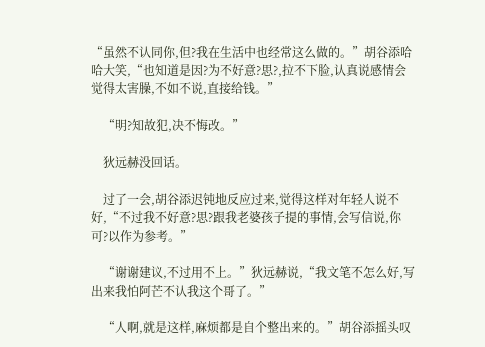“虽然不认同你,但?我在生活中也经常这么做的。”胡谷添哈哈大笑,“也知道是因?为不好意?思?,拉不下脸,认真说感情会觉得太害臊,不如不说,直接给钱。”

    “明?知故犯,决不悔改。”

    狄远赫没回话。

    过了一会,胡谷添迟钝地反应过来,觉得这样对年轻人说不好,“不过我不好意?思?跟我老婆孩子提的事情,会写信说,你可?以作为参考。”

    “谢谢建议,不过用不上。”狄远赫说,“我文笔不怎么好,写出来我怕阿芒不认我这个哥了。”

    “人啊,就是这样,麻烦都是自个整出来的。”胡谷添摇头叹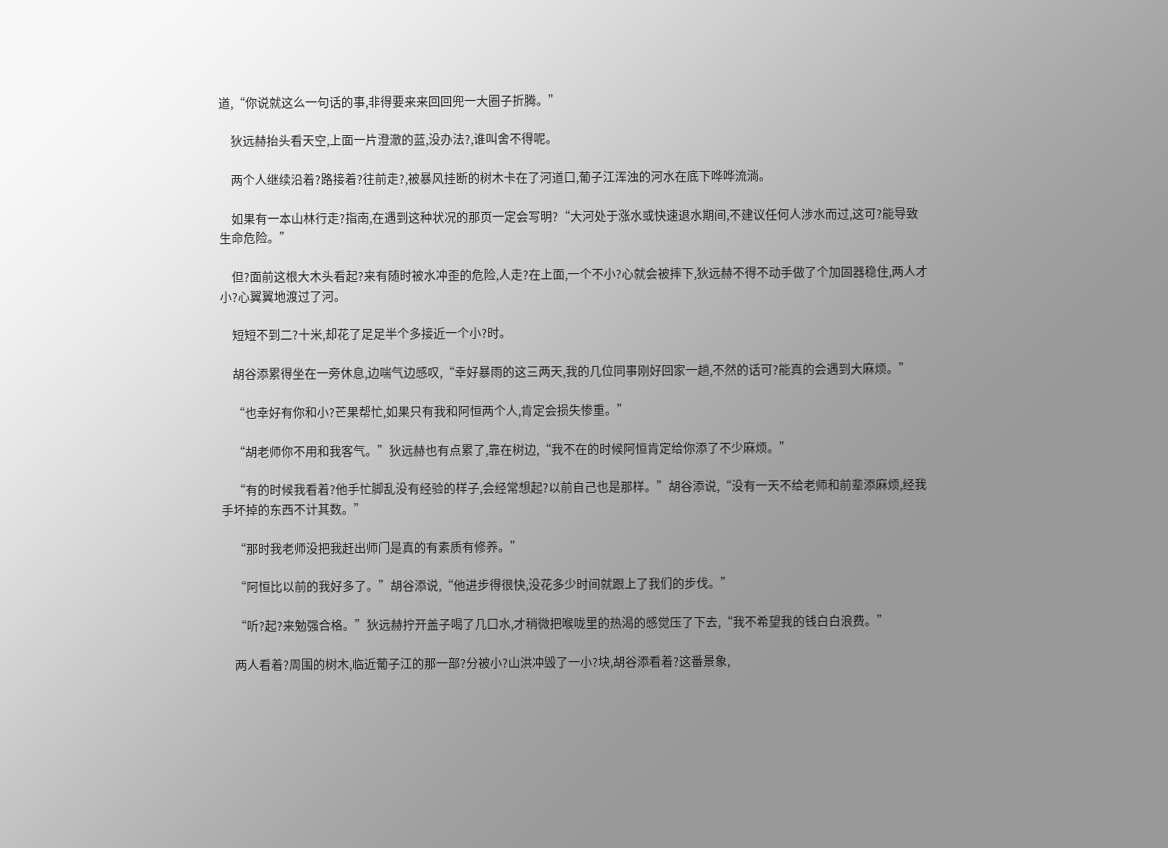道,“你说就这么一句话的事,非得要来来回回兜一大圈子折腾。”

    狄远赫抬头看天空,上面一片澄澈的蓝,没办法?,谁叫舍不得呢。

    两个人继续沿着?路接着?往前走?,被暴风挂断的树木卡在了河道口,葡子江浑浊的河水在底下哗哗流淌。

    如果有一本山林行走?指南,在遇到这种状况的那页一定会写明?“大河处于涨水或快速退水期间,不建议任何人涉水而过,这可?能导致生命危险。”

    但?面前这根大木头看起?来有随时被水冲歪的危险,人走?在上面,一个不小?心就会被摔下,狄远赫不得不动手做了个加固器稳住,两人才小?心翼翼地渡过了河。

    短短不到二?十米,却花了足足半个多接近一个小?时。

    胡谷添累得坐在一旁休息,边喘气边感叹,“幸好暴雨的这三两天,我的几位同事刚好回家一趟,不然的话可?能真的会遇到大麻烦。”

    “也幸好有你和小?芒果帮忙,如果只有我和阿恒两个人,肯定会损失惨重。”

    “胡老师你不用和我客气。”狄远赫也有点累了,靠在树边,“我不在的时候阿恒肯定给你添了不少麻烦。”

    “有的时候我看着?他手忙脚乱没有经验的样子,会经常想起?以前自己也是那样。”胡谷添说,“没有一天不给老师和前辈添麻烦,经我手坏掉的东西不计其数。”

    “那时我老师没把我赶出师门是真的有素质有修养。”

    “阿恒比以前的我好多了。”胡谷添说,“他进步得很快,没花多少时间就跟上了我们的步伐。”

    “听?起?来勉强合格。”狄远赫拧开盖子喝了几口水,才稍微把喉咙里的热渴的感觉压了下去,“我不希望我的钱白白浪费。”

    两人看着?周围的树木,临近葡子江的那一部?分被小?山洪冲毁了一小?块,胡谷添看着?这番景象,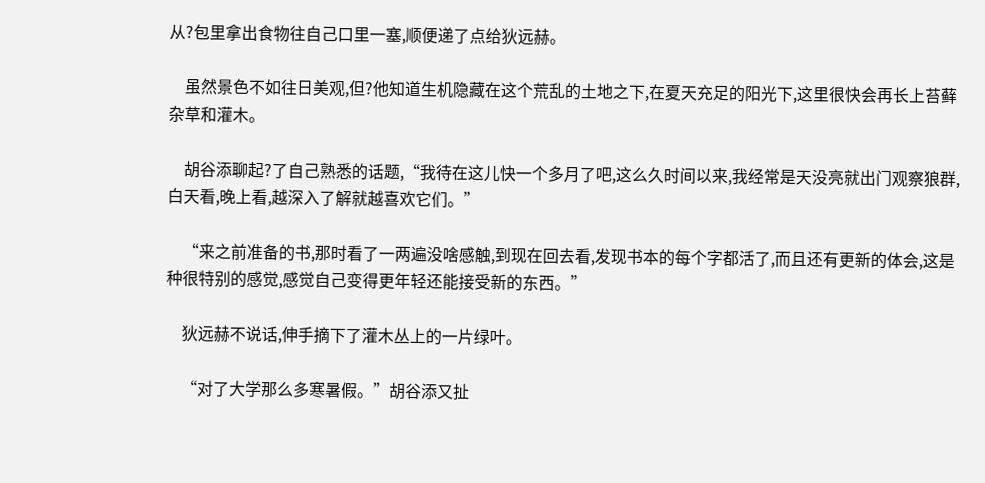从?包里拿出食物往自己口里一塞,顺便递了点给狄远赫。

    虽然景色不如往日美观,但?他知道生机隐藏在这个荒乱的土地之下,在夏天充足的阳光下,这里很快会再长上苔藓杂草和灌木。

    胡谷添聊起?了自己熟悉的话题,“我待在这儿快一个多月了吧,这么久时间以来,我经常是天没亮就出门观察狼群,白天看,晚上看,越深入了解就越喜欢它们。”

    “来之前准备的书,那时看了一两遍没啥感触,到现在回去看,发现书本的每个字都活了,而且还有更新的体会,这是种很特别的感觉,感觉自己变得更年轻还能接受新的东西。”

    狄远赫不说话,伸手摘下了灌木丛上的一片绿叶。

    “对了大学那么多寒暑假。”胡谷添又扯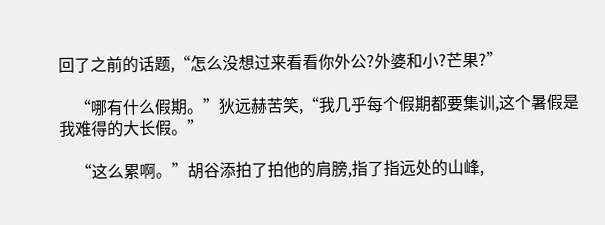回了之前的话题,“怎么没想过来看看你外公?外婆和小?芒果?”

    “哪有什么假期。”狄远赫苦笑,“我几乎每个假期都要集训,这个暑假是我难得的大长假。”

    “这么累啊。”胡谷添拍了拍他的肩膀,指了指远处的山峰,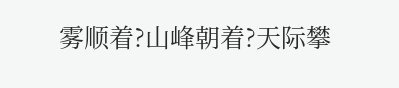雾顺着?山峰朝着?天际攀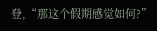登,“那这个假期感觉如何?”